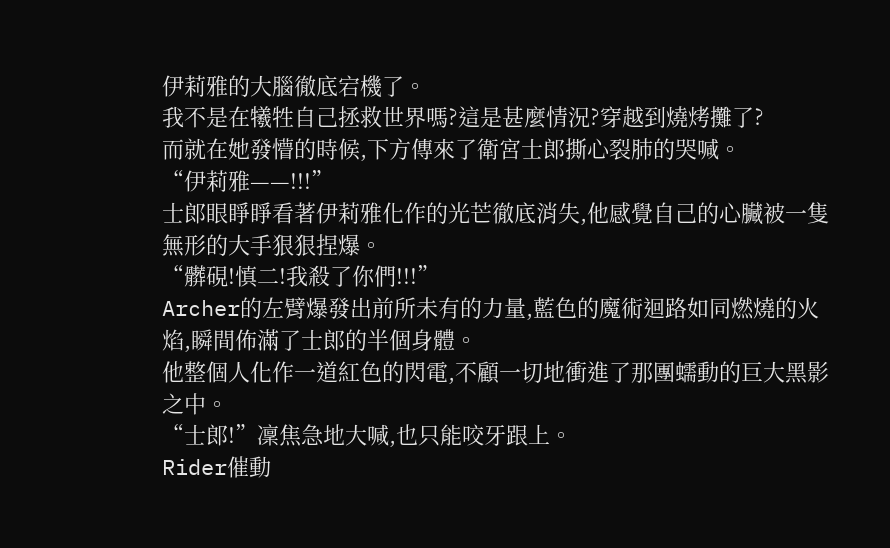伊莉雅的大腦徹底宕機了。
我不是在犧牲自己拯救世界嗎?這是甚麼情況?穿越到燒烤攤了?
而就在她發懵的時候,下方傳來了衛宮士郎撕心裂肺的哭喊。
“伊莉雅——!!!”
士郎眼睜睜看著伊莉雅化作的光芒徹底消失,他感覺自己的心臟被一隻無形的大手狠狠捏爆。
“髒硯!慎二!我殺了你們!!!”
Archer的左臂爆發出前所未有的力量,藍色的魔術迴路如同燃燒的火焰,瞬間佈滿了士郎的半個身體。
他整個人化作一道紅色的閃電,不顧一切地衝進了那團蠕動的巨大黑影之中。
“士郎!”凜焦急地大喊,也只能咬牙跟上。
Rider催動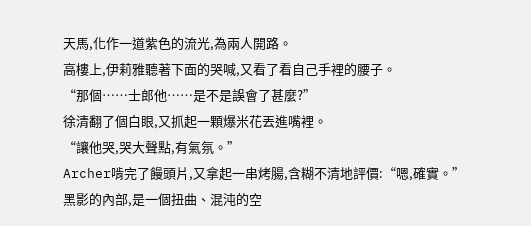天馬,化作一道紫色的流光,為兩人開路。
高樓上,伊莉雅聽著下面的哭喊,又看了看自己手裡的腰子。
“那個……士郎他……是不是誤會了甚麼?”
徐清翻了個白眼,又抓起一顆爆米花丟進嘴裡。
“讓他哭,哭大聲點,有氣氛。”
Archer啃完了饅頭片,又拿起一串烤腸,含糊不清地評價:“嗯,確實。”
黑影的內部,是一個扭曲、混沌的空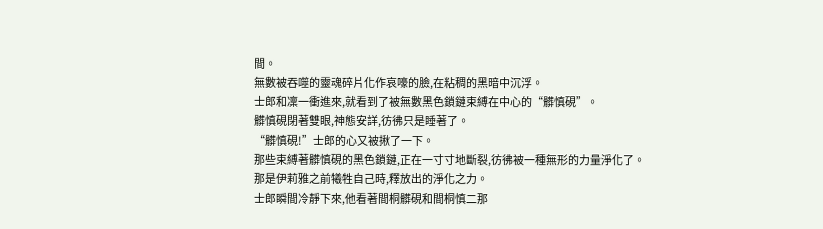間。
無數被吞噬的靈魂碎片化作哀嚎的臉,在粘稠的黑暗中沉浮。
士郎和凜一衝進來,就看到了被無數黑色鎖鏈束縛在中心的“髒慎硯”。
髒慎硯閉著雙眼,神態安詳,彷彿只是睡著了。
“髒慎硯!”士郎的心又被揪了一下。
那些束縛著髒慎硯的黑色鎖鏈,正在一寸寸地斷裂,彷彿被一種無形的力量淨化了。
那是伊莉雅之前犧牲自己時,釋放出的淨化之力。
士郎瞬間冷靜下來,他看著間桐髒硯和間桐慎二那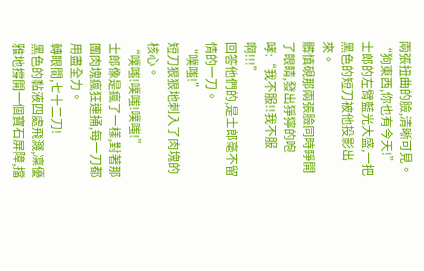兩張扭曲的臉,清晰可見。
“狗東西,你也有今天!”
士郎的左臂藍光大盛,一把黑色的短刀被他投影出來。
髒慎硯那兩張臉同時睜開了眼睛,發出猙獰的咆哮:“我不服!!我不服啊!!!”
回答他們的,是士郎毫不留情的一刀。
“噗嗤!”
短刀狠狠地刺入了肉塊的核心。
“噗嗤!噗嗤!噗嗤!”
士郎像是瘋了一樣,對著那團肉塊瘋狂連捅,每一刀都用盡全力。
轉眼間,七十二刀!
黑色的黏液四處飛濺,凜優雅地撐開一個寶石屏障,擋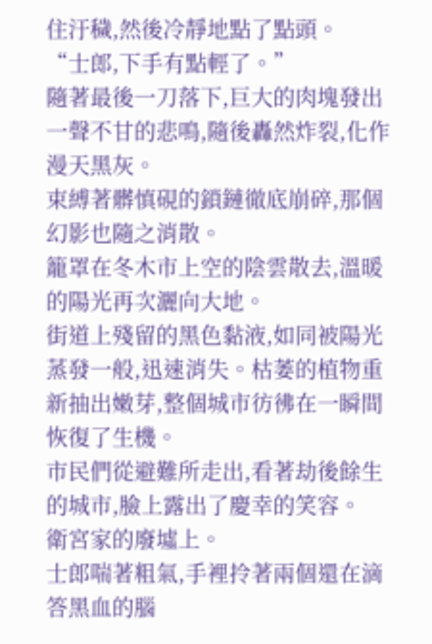住汙穢,然後冷靜地點了點頭。
“士郎,下手有點輕了。”
隨著最後一刀落下,巨大的肉塊發出一聲不甘的悲鳴,隨後轟然炸裂,化作漫天黑灰。
束縛著髒慎硯的鎖鏈徹底崩碎,那個幻影也隨之消散。
籠罩在冬木市上空的陰雲散去,溫暖的陽光再次灑向大地。
街道上殘留的黑色黏液,如同被陽光蒸發一般,迅速消失。枯萎的植物重新抽出嫩芽,整個城市彷彿在一瞬間恢復了生機。
市民們從避難所走出,看著劫後餘生的城市,臉上露出了慶幸的笑容。
衛宮家的廢墟上。
士郎喘著粗氣,手裡拎著兩個還在滴答黑血的腦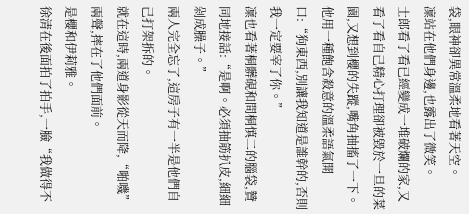袋,眼神卻異常溫柔地看著天空。
凜站在他們身邊,也露出了微笑。
士郎看了看已經變成一堆破爛的家,又看了看自己精心打理卻被毀於一旦的菜園,又想到櫻的失蹤,嘴角抽搐了一下。
他用一種飽含殺意的溫柔語氣開口:“狗東西,別讓我知道是誰幹的,否則我一定要宰了你。”
凜也看著桐髒硯和間桐慎二的腦袋,贊同地接話:“是啊。必須抽筋扒皮,細細剁成臊子。”
兩人完全忘了,這房子有一半是他們自己打架拆的。
就在這時,兩道身影從天而降,“啪嘰”兩聲,摔在了他們面前。
是櫻和伊莉雅。
徐清在後面拍了拍手,一臉“我做得不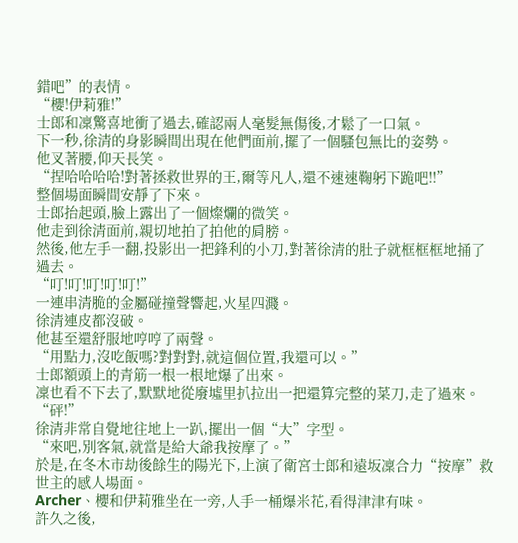錯吧”的表情。
“櫻!伊莉雅!”
士郎和凜驚喜地衝了過去,確認兩人毫髮無傷後,才鬆了一口氣。
下一秒,徐清的身影瞬間出現在他們面前,擺了一個騷包無比的姿勢。
他叉著腰,仰天長笑。
“捏哈哈哈哈!對著拯救世界的王,爾等凡人,還不速速鞠躬下跪吧!!”
整個場面瞬間安靜了下來。
士郎抬起頭,臉上露出了一個燦爛的微笑。
他走到徐清面前,親切地拍了拍他的肩膀。
然後,他左手一翻,投影出一把鋒利的小刀,對著徐清的肚子就框框框地捅了過去。
“叮!叮!叮!叮!叮!”
一連串清脆的金屬碰撞聲響起,火星四濺。
徐清連皮都沒破。
他甚至還舒服地哼哼了兩聲。
“用點力,沒吃飯嗎?對對對,就這個位置,我還可以。”
士郎額頭上的青筋一根一根地爆了出來。
凜也看不下去了,默默地從廢墟里扒拉出一把還算完整的菜刀,走了過來。
“砰!”
徐清非常自覺地往地上一趴,擺出一個“大”字型。
“來吧,別客氣,就當是給大爺我按摩了。”
於是,在冬木市劫後餘生的陽光下,上演了衛宮士郎和遠坂凜合力“按摩”救世主的感人場面。
Archer、櫻和伊莉雅坐在一旁,人手一桶爆米花,看得津津有味。
許久之後,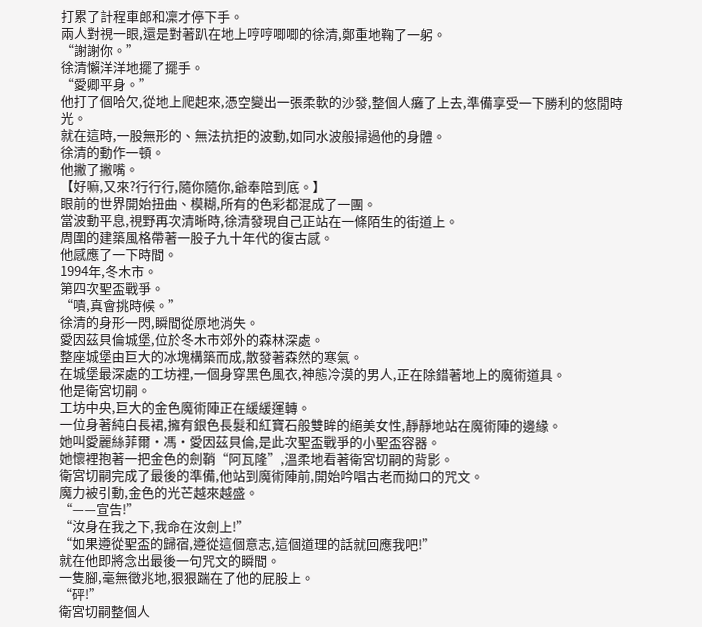打累了計程車郎和凜才停下手。
兩人對視一眼,還是對著趴在地上哼哼唧唧的徐清,鄭重地鞠了一躬。
“謝謝你。”
徐清懶洋洋地擺了擺手。
“愛卿平身。”
他打了個哈欠,從地上爬起來,憑空變出一張柔軟的沙發,整個人癱了上去,準備享受一下勝利的悠閒時光。
就在這時,一股無形的、無法抗拒的波動,如同水波般掃過他的身體。
徐清的動作一頓。
他撇了撇嘴。
【好嘛,又來?行行行,隨你隨你,爺奉陪到底。】
眼前的世界開始扭曲、模糊,所有的色彩都混成了一團。
當波動平息,視野再次清晰時,徐清發現自己正站在一條陌生的街道上。
周圍的建築風格帶著一股子九十年代的復古感。
他感應了一下時間。
1994年,冬木市。
第四次聖盃戰爭。
“嘖,真會挑時候。”
徐清的身形一閃,瞬間從原地消失。
愛因茲貝倫城堡,位於冬木市郊外的森林深處。
整座城堡由巨大的冰塊構築而成,散發著森然的寒氣。
在城堡最深處的工坊裡,一個身穿黑色風衣,神態冷漠的男人,正在除錯著地上的魔術道具。
他是衛宮切嗣。
工坊中央,巨大的金色魔術陣正在緩緩運轉。
一位身著純白長裙,擁有銀色長髮和紅寶石般雙眸的絕美女性,靜靜地站在魔術陣的邊緣。
她叫愛麗絲菲爾·馮·愛因茲貝倫,是此次聖盃戰爭的小聖盃容器。
她懷裡抱著一把金色的劍鞘“阿瓦隆”,溫柔地看著衛宮切嗣的背影。
衛宮切嗣完成了最後的準備,他站到魔術陣前,開始吟唱古老而拗口的咒文。
魔力被引動,金色的光芒越來越盛。
“——宣告!”
“汝身在我之下,我命在汝劍上!”
“如果遵從聖盃的歸宿,遵從這個意志,這個道理的話就回應我吧!”
就在他即將念出最後一句咒文的瞬間。
一隻腳,毫無徵兆地,狠狠踹在了他的屁股上。
“砰!”
衛宮切嗣整個人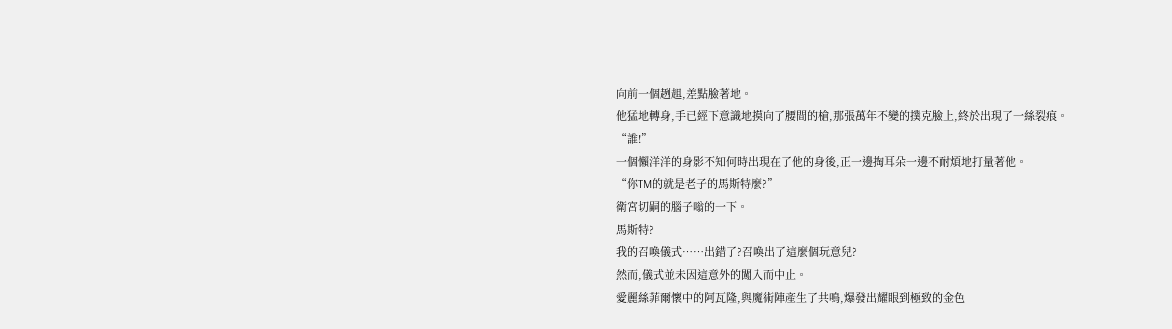向前一個趔趄,差點臉著地。
他猛地轉身,手已經下意識地摸向了腰間的槍,那張萬年不變的撲克臉上,終於出現了一絲裂痕。
“誰!”
一個懶洋洋的身影不知何時出現在了他的身後,正一邊掏耳朵一邊不耐煩地打量著他。
“你TM的就是老子的馬斯特麼?”
衛宮切嗣的腦子嗡的一下。
馬斯特?
我的召喚儀式……出錯了?召喚出了這麼個玩意兒?
然而,儀式並未因這意外的闖入而中止。
愛麗絲菲爾懷中的阿瓦隆,與魔術陣產生了共鳴,爆發出耀眼到極致的金色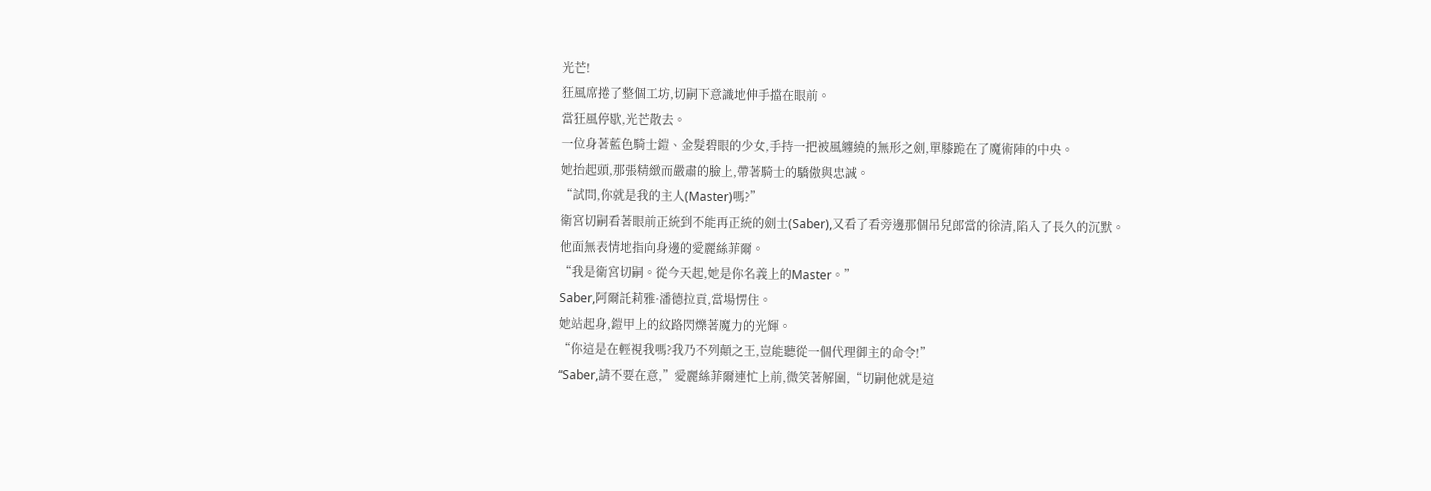光芒!
狂風席捲了整個工坊,切嗣下意識地伸手擋在眼前。
當狂風停歇,光芒散去。
一位身著藍色騎士鎧、金髮碧眼的少女,手持一把被風纏繞的無形之劍,單膝跪在了魔術陣的中央。
她抬起頭,那張精緻而嚴肅的臉上,帶著騎士的驕傲與忠誠。
“試問,你就是我的主人(Master)嗎?”
衛宮切嗣看著眼前正統到不能再正統的劍士(Saber),又看了看旁邊那個吊兒郎當的徐清,陷入了長久的沉默。
他面無表情地指向身邊的愛麗絲菲爾。
“我是衛宮切嗣。從今天起,她是你名義上的Master。”
Saber,阿爾託莉雅·潘德拉貢,當場愣住。
她站起身,鎧甲上的紋路閃爍著魔力的光輝。
“你這是在輕視我嗎?我乃不列顛之王,豈能聽從一個代理御主的命令!”
“Saber,請不要在意,”愛麗絲菲爾連忙上前,微笑著解圍,“切嗣他就是這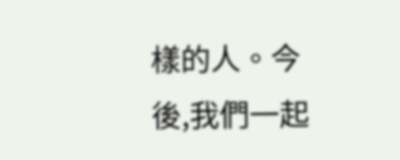樣的人。今後,我們一起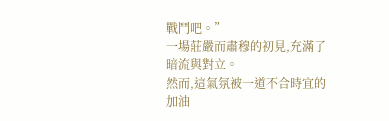戰鬥吧。”
一場莊嚴而肅穆的初見,充滿了暗流與對立。
然而,這氣氛被一道不合時宜的加油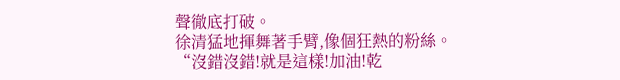聲徹底打破。
徐清猛地揮舞著手臂,像個狂熱的粉絲。
“沒錯沒錯!就是這樣!加油!乾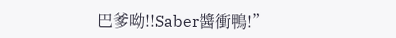巴爹呦!!Saber醬衝鴨!”